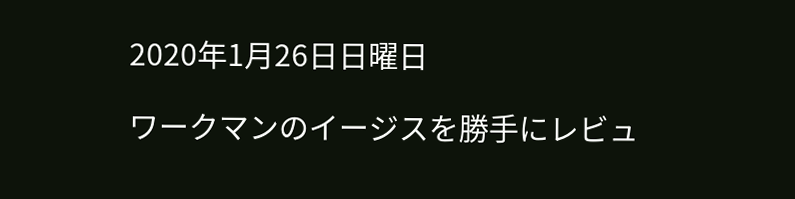2020年1月26日日曜日

ワークマンのイージスを勝手にレビュ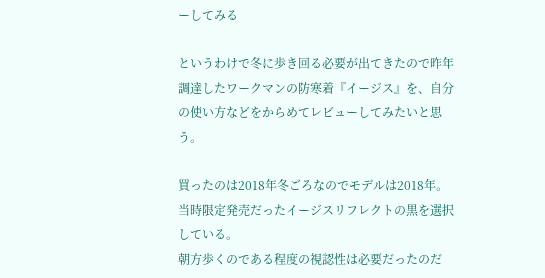ーしてみる

というわけで冬に歩き回る必要が出てきたので昨年調達したワークマンの防寒着『イージス』を、自分の使い方などをからめてレビューしてみたいと思う。

買ったのは2018年冬ごろなのでモデルは2018年。当時限定発売だったイージスリフレクトの黒を選択している。
朝方歩くのである程度の視認性は必要だったのだ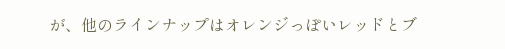が、他のラインナップはオレンジっぽいレッドとブ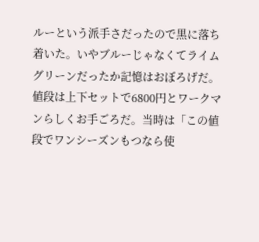ルーという派手さだったので黒に落ち着いた。いやブルーじゃなくてライムグリーンだったか記憶はおぼろげだ。
値段は上下セットで6800円とワークマンらしくお手ごろだ。当時は「この値段でワンシーズンもつなら使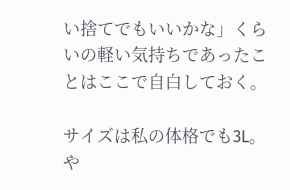い捨てでもいいかな」くらいの軽い気持ちであったことはここで自白しておく。

サイズは私の体格でも3L。や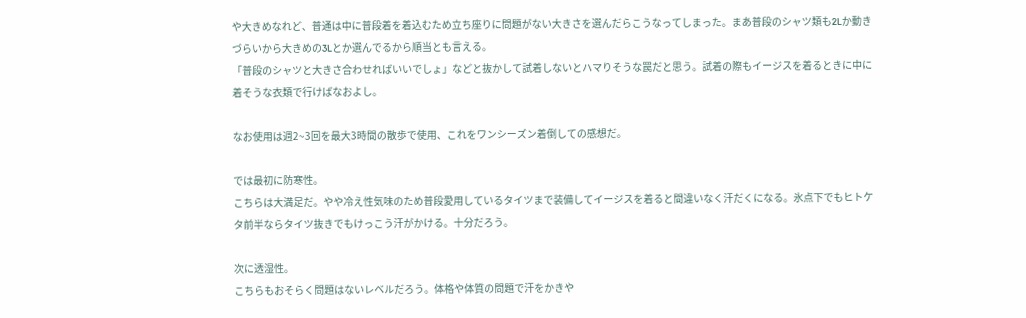や大きめなれど、普通は中に普段着を着込むため立ち座りに問題がない大きさを選んだらこうなってしまった。まあ普段のシャツ類も2Lか動きづらいから大きめの3Lとか選んでるから順当とも言える。
「普段のシャツと大きさ合わせればいいでしょ」などと抜かして試着しないとハマりそうな罠だと思う。試着の際もイージスを着るときに中に着そうな衣類で行けばなおよし。

なお使用は週2~3回を最大3時間の散歩で使用、これをワンシーズン着倒しての感想だ。

では最初に防寒性。
こちらは大満足だ。やや冷え性気味のため普段愛用しているタイツまで装備してイージスを着ると間違いなく汗だくになる。氷点下でもヒトケタ前半ならタイツ抜きでもけっこう汗がかける。十分だろう。

次に透湿性。
こちらもおそらく問題はないレベルだろう。体格や体質の問題で汗をかきや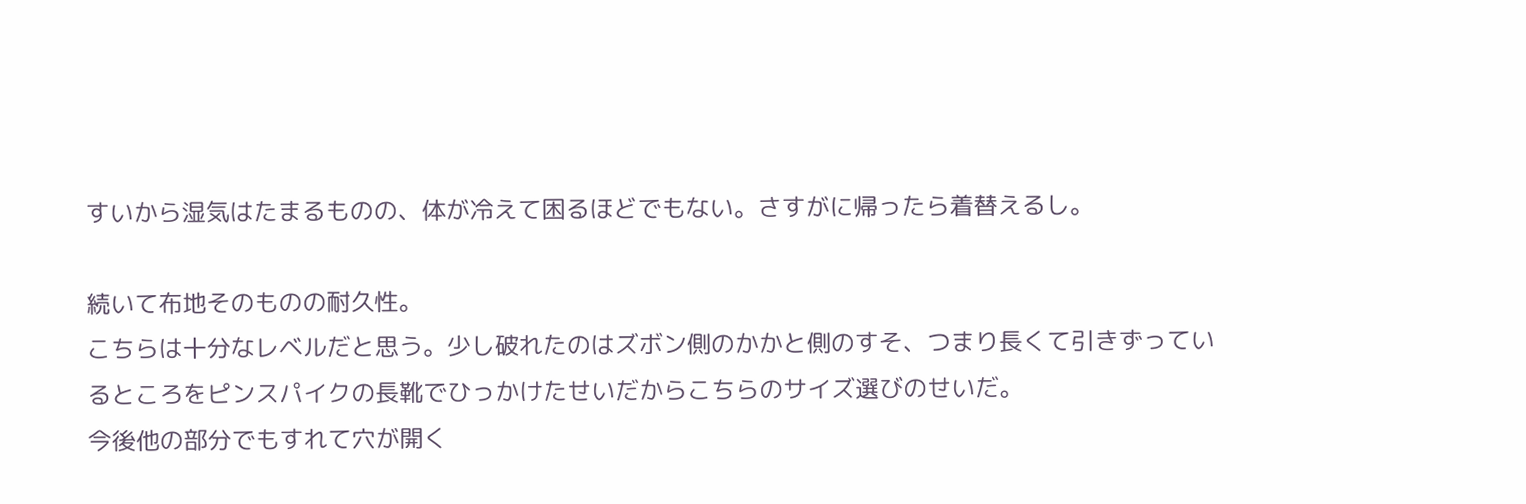すいから湿気はたまるものの、体が冷えて困るほどでもない。さすがに帰ったら着替えるし。

続いて布地そのものの耐久性。
こちらは十分なレベルだと思う。少し破れたのはズボン側のかかと側のすそ、つまり長くて引きずっているところをピンスパイクの長靴でひっかけたせいだからこちらのサイズ選びのせいだ。
今後他の部分でもすれて穴が開く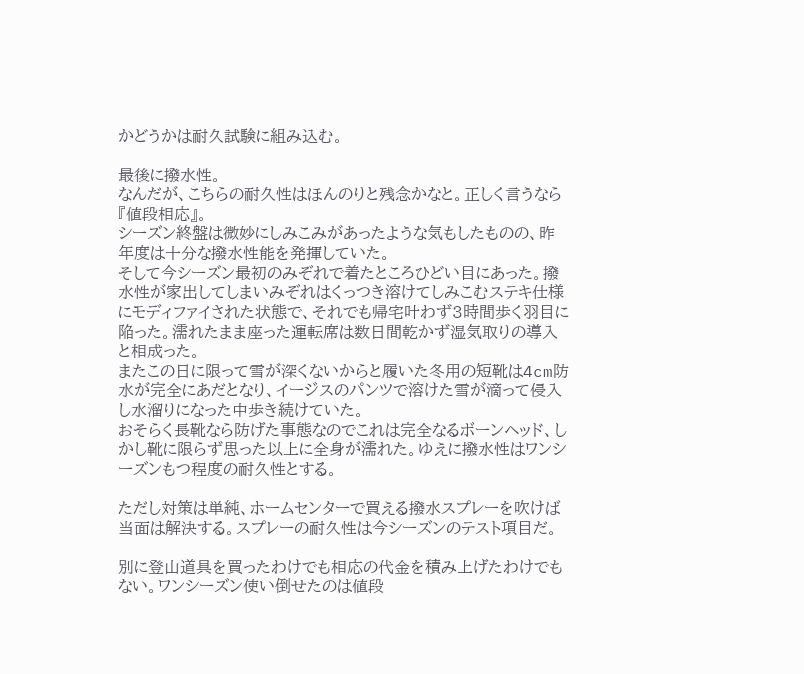かどうかは耐久試験に組み込む。

最後に撥水性。
なんだが、こちらの耐久性はほんのりと残念かなと。正しく言うなら『値段相応』。
シーズン終盤は微妙にしみこみがあったような気もしたものの、昨年度は十分な撥水性能を発揮していた。
そして今シーズン最初のみぞれで着たところひどい目にあった。撥水性が家出してしまいみぞれはくっつき溶けてしみこむステキ仕様にモディファイされた状態で、それでも帰宅叶わず3時間歩く羽目に陥った。濡れたまま座った運転席は数日間乾かず湿気取りの導入と相成った。
またこの日に限って雪が深くないからと履いた冬用の短靴は4cm防水が完全にあだとなり、イージスのパンツで溶けた雪が滴って侵入し水溜りになった中歩き続けていた。
おそらく長靴なら防げた事態なのでこれは完全なるボーンヘッド、しかし靴に限らず思った以上に全身が濡れた。ゆえに撥水性はワンシーズンもつ程度の耐久性とする。

ただし対策は単純、ホームセンターで買える撥水スプレーを吹けば当面は解決する。スプレーの耐久性は今シーズンのテスト項目だ。

別に登山道具を買ったわけでも相応の代金を積み上げたわけでもない。ワンシーズン使い倒せたのは値段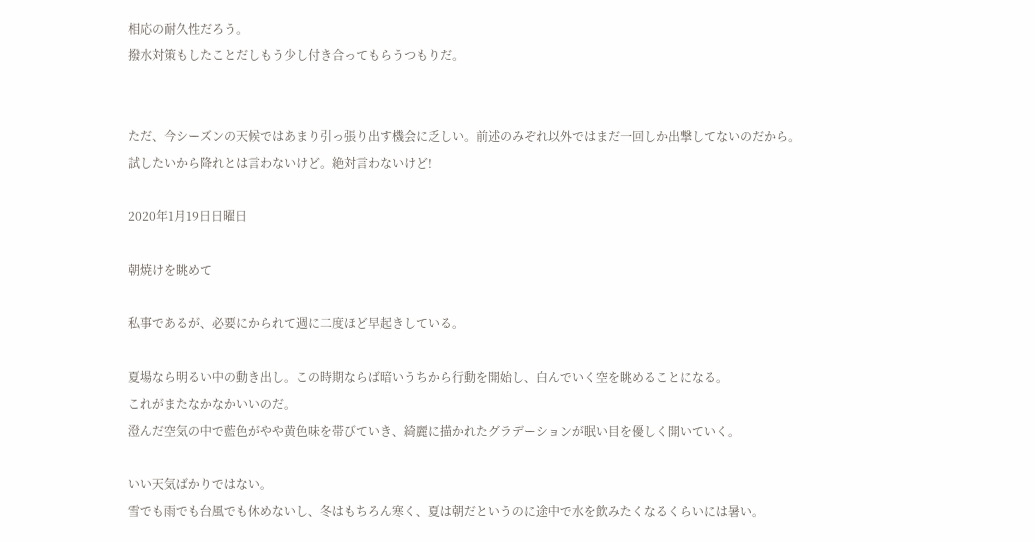相応の耐久性だろう。
撥水対策もしたことだしもう少し付き合ってもらうつもりだ。


ただ、今シーズンの天候ではあまり引っ張り出す機会に乏しい。前述のみぞれ以外ではまだ一回しか出撃してないのだから。
試したいから降れとは言わないけど。絶対言わないけど!

2020年1月19日日曜日

朝焼けを眺めて

私事であるが、必要にかられて週に二度ほど早起きしている。

夏場なら明るい中の動き出し。この時期ならば暗いうちから行動を開始し、白んでいく空を眺めることになる。
これがまたなかなかいいのだ。
澄んだ空気の中で藍色がやや黄色味を帯びていき、綺麗に描かれたグラデーションが眠い目を優しく開いていく。

いい天気ばかりではない。
雪でも雨でも台風でも休めないし、冬はもちろん寒く、夏は朝だというのに途中で水を飲みたくなるくらいには暑い。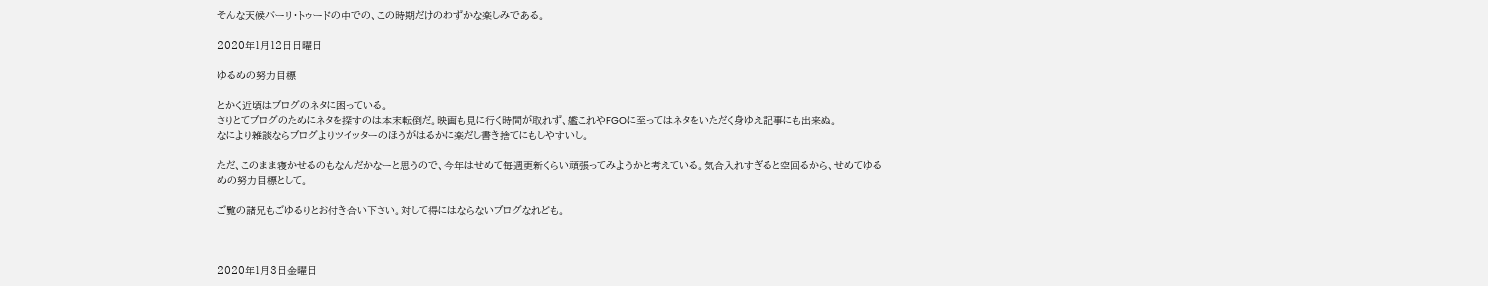そんな天候バーリ・トゥードの中での、この時期だけのわずかな楽しみである。

2020年1月12日日曜日

ゆるめの努力目標

とかく近頃はブログのネタに困っている。
さりとてブログのためにネタを探すのは本末転倒だ。映画も見に行く時間が取れず、艦これやFGOに至ってはネタをいただく身ゆえ記事にも出来ぬ。
なにより雑談ならブログよりツイッターのほうがはるかに楽だし書き捨てにもしやすいし。

ただ、このまま寝かせるのもなんだかなーと思うので、今年はせめて毎週更新くらい頑張ってみようかと考えている。気合入れすぎると空回るから、せめてゆるめの努力目標として。

ご覧の諸兄もごゆるりとお付き合い下さい。対して得にはならないブログなれども。



2020年1月3日金曜日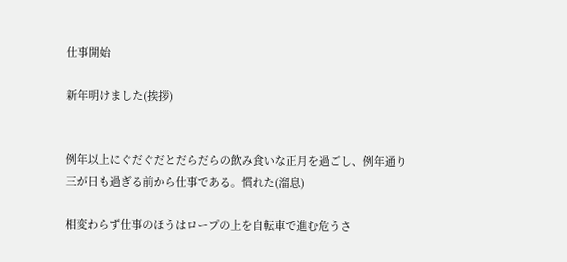仕事開始

新年明けました(挨拶)


例年以上にぐだぐだとだらだらの飲み食いな正月を過ごし、例年通り三が日も過ぎる前から仕事である。慣れた(溜息)

相変わらず仕事のほうはロープの上を自転車で進む危うさ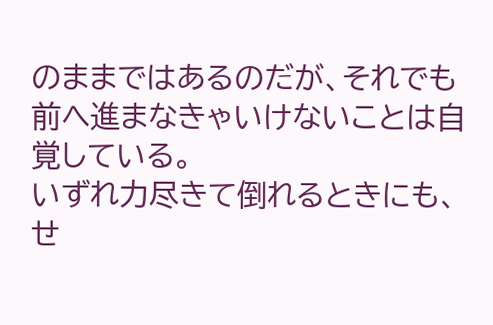のままではあるのだが、それでも前へ進まなきゃいけないことは自覚している。
いずれ力尽きて倒れるときにも、せ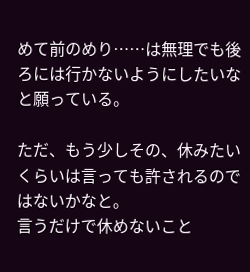めて前のめり……は無理でも後ろには行かないようにしたいなと願っている。

ただ、もう少しその、休みたいくらいは言っても許されるのではないかなと。
言うだけで休めないこと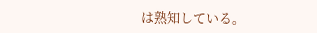は熟知している。